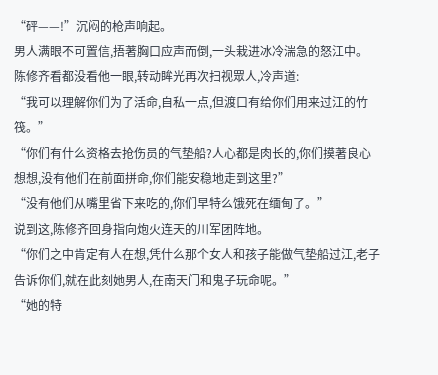“砰——!”沉闷的枪声响起。
男人满眼不可置信,捂著胸口应声而倒,一头栽进冰冷湍急的怒江中。
陈修齐看都没看他一眼,转动眸光再次扫视眾人,冷声道:
“我可以理解你们为了活命,自私一点,但渡口有给你们用来过江的竹筏。”
“你们有什么资格去抢伤员的气垫船?人心都是肉长的,你们摸著良心想想,没有他们在前面拼命,你们能安稳地走到这里?”
“没有他们从嘴里省下来吃的,你们早特么饿死在缅甸了。”
说到这,陈修齐回身指向炮火连天的川军团阵地。
“你们之中肯定有人在想,凭什么那个女人和孩子能做气垫船过江,老子告诉你们,就在此刻她男人,在南天门和鬼子玩命呢。”
“她的特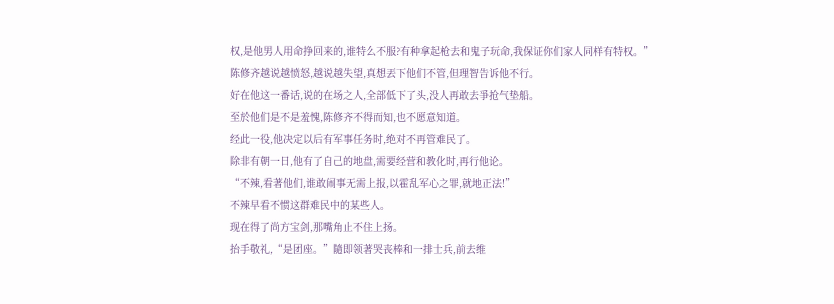权,是他男人用命挣回来的,谁特么不服?有种拿起枪去和鬼子玩命,我保证你们家人同样有特权。”
陈修齐越说越愤怒,越说越失望,真想丟下他们不管,但理智告诉他不行。
好在他这一番话,说的在场之人,全部低下了头,没人再敢去爭抢气垫船。
至於他们是不是羞愧,陈修齐不得而知,也不愿意知道。
经此一役,他决定以后有军事任务时,绝对不再管难民了。
除非有朝一日,他有了自己的地盘,需要经营和教化时,再行他论。
“不辣,看著他们,谁敢闹事无需上报,以霍乱军心之罪,就地正法!”
不辣早看不惯这群难民中的某些人。
现在得了尚方宝剑,那嘴角止不住上扬。
抬手敬礼,“是团座。”隨即领著哭丧棒和一排士兵,前去维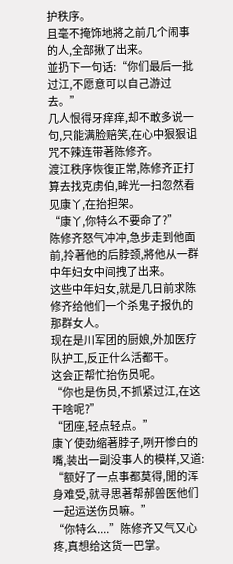护秩序。
且毫不掩饰地將之前几个闹事的人,全部揪了出来。
並扔下一句话:“你们最后一批过江,不愿意可以自己游过去。”
几人恨得牙痒痒,却不敢多说一句,只能满脸赔笑,在心中狠狠诅咒不辣连带著陈修齐。
渡江秩序恢復正常,陈修齐正打算去找克虏伯,眸光一扫忽然看见康丫,在抬担架。
“康丫,你特么不要命了?”
陈修齐怒气冲冲,急步走到他面前,拎著他的后脖颈,將他从一群中年妇女中间拽了出来。
这些中年妇女,就是几日前求陈修齐给他们一个杀鬼子报仇的那群女人。
现在是川军团的厨娘,外加医疗队护工,反正什么活都干。
这会正帮忙抬伤员呢。
“你也是伤员,不抓紧过江,在这干啥呢?”
“团座,轻点轻点。”
康丫使劲缩著脖子,咧开惨白的嘴,装出一副没事人的模样,又道:
“额好了一点事都莫得,閒的浑身难受,就寻思著帮郝兽医他们一起运送伤员嘛。”
“你特么....”陈修齐又气又心疼,真想给这货一巴掌。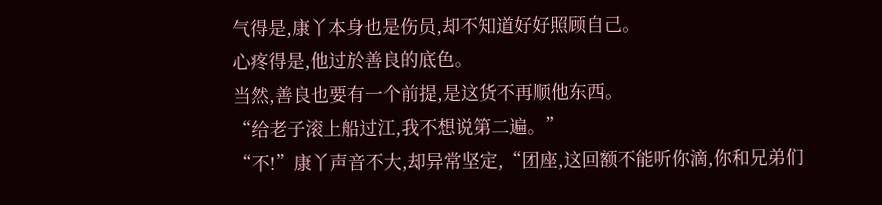气得是,康丫本身也是伤员,却不知道好好照顾自己。
心疼得是,他过於善良的底色。
当然,善良也要有一个前提,是这货不再顺他东西。
“给老子滚上船过江,我不想说第二遍。”
“不!”康丫声音不大,却异常坚定,“团座,这回额不能听你滴,你和兄弟们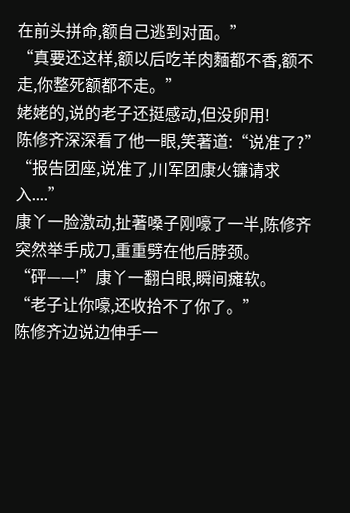在前头拼命,额自己逃到对面。”
“真要还这样,额以后吃羊肉麵都不香,额不走,你整死额都不走。”
姥姥的,说的老子还挺感动,但没卵用!
陈修齐深深看了他一眼,笑著道:“说准了?”
“报告团座,说准了,川军团康火镰请求入....”
康丫一脸激动,扯著嗓子刚嚎了一半,陈修齐突然举手成刀,重重劈在他后脖颈。
“砰——!”康丫一翻白眼,瞬间瘫软。
“老子让你嚎,还收拾不了你了。”
陈修齐边说边伸手一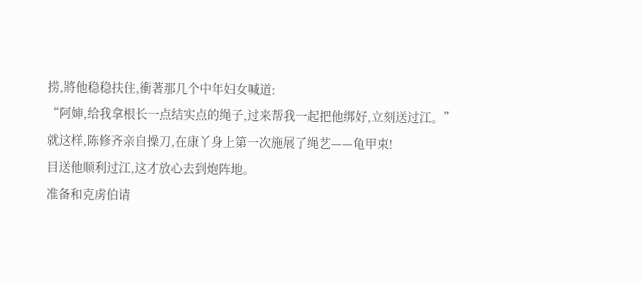捞,將他稳稳扶住,衝著那几个中年妇女喊道:
“阿婶,给我拿根长一点结实点的绳子,过来帮我一起把他绑好,立刻送过江。”
就这样,陈修齐亲自操刀,在康丫身上第一次施展了绳艺——龟甲束!
目送他顺利过江,这才放心去到炮阵地。
准备和克虏伯请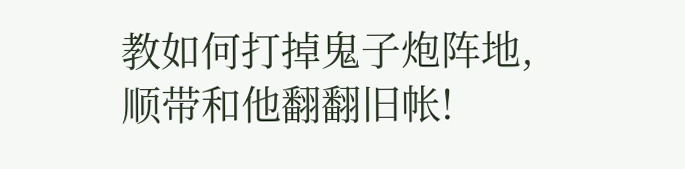教如何打掉鬼子炮阵地,顺带和他翻翻旧帐!